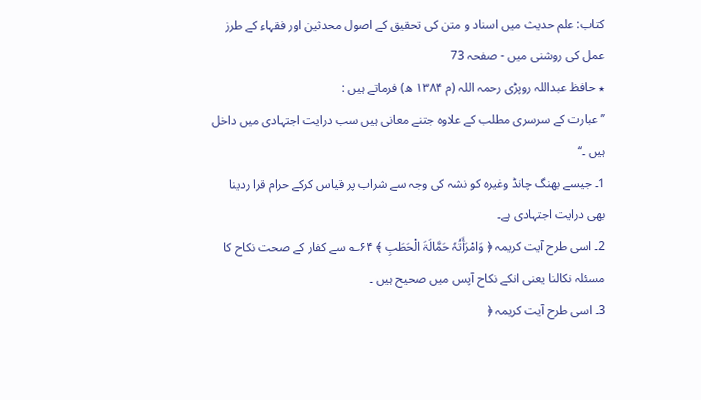کتاب: علم حدیث میں اسناد و متن کی تحقیق کے اصول محدثین اور فقہاء کے طرز عمل کی روشنی میں - صفحہ 73
٭ حافظ عبداللہ روپڑی رحمہ اللہ (م ۱۳۸۴ ھ) فرماتے ہیں :
’’ عبارت کے سرسری مطلب کے علاوہ جتنے معانی ہیں سب درایت اجتہادی میں داخل ہیں ۔‘‘
1۔ جیسے بھنگ چانڈ وغیرہ کو نشہ کی وجہ سے شراب پر قیاس کرکے حرام قرا ردینا بھی درایت اجتہادی ہے۔
2۔ اسی طرح آیت کریمہ ﴿ وَامْرَأَتُہٗ حَمَّالَۃَ الْحَطَبِ ﴾ ۶۴؎ سے کفار کے صحت نکاح کا مسئلہ نکالنا یعنی انکے نکاح آپس میں صحیح ہیں ۔
3۔ اسی طرح آیت کریمہ ﴿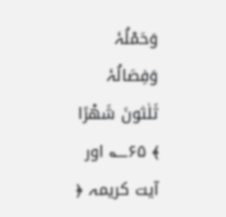وَحَمْلُہٗ وَفِصَالُہٗ ثَلٰثونَ شَھْرًا ﴾ ۶۵؎ اور آیت کریمہ ﴿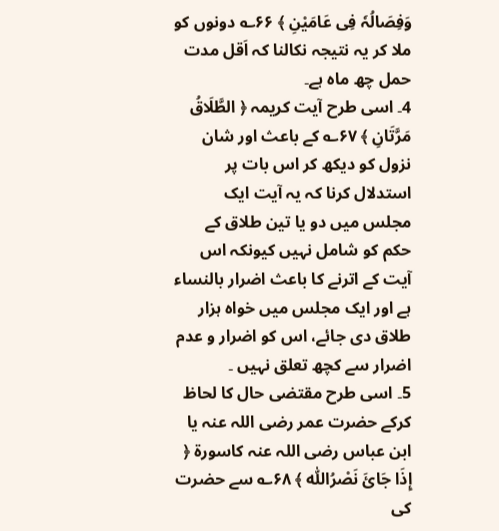وَفِصَالُہٗ فِی عَامَیْنِ ﴾ ۶۶؎ دونوں کو ملا کر یہ نتیجہ نکالنا کہ اَقل مدت حمل چھ ماہ ہے۔
4۔ اسی طرح آیت کریمہ ﴿ الطَّلَاقُ مَرَّتَانِ ﴾ ۶۷؎ کے باعث اور شان نزول کو دیکھ کر اس بات پر استدلال کرنا کہ یہ آیت ایک مجلس میں دو یا تین طلاق کے حکم کو شامل نہیں کیونکہ اس آیت کے اترنے کا باعث اضرار بالنساء ہے اور ایک مجلس میں خواہ ہزار طلاق دی جائے، اس کو اضرار و عدم اضرار سے کچھ تعلق نہیں ۔
5۔ اسی طرح مقتضی حال کا لحاظ کرکے حضرت عمر رضی اللہ عنہ یا ابن عباس رضی اللہ عنہ کاسورۃ ﴿ إِذَا جَائَ نَصْرُاللّٰہ ﴾ ۶۸؎ سے حضرت کی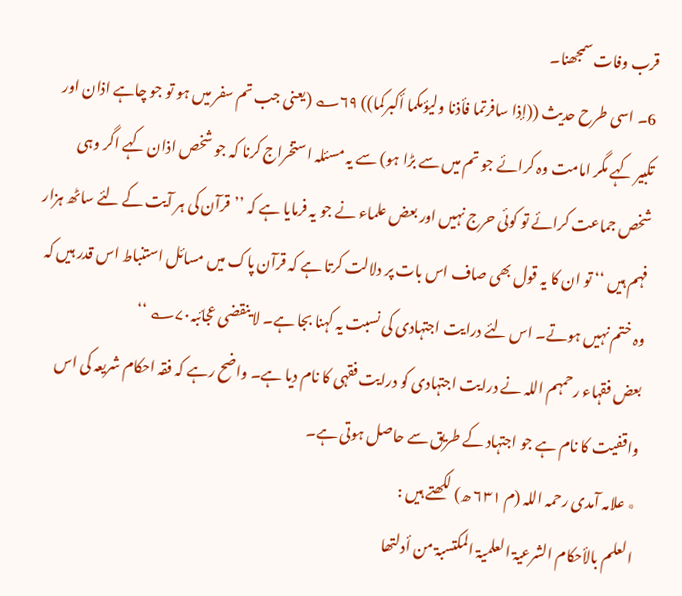قرب وفات سمجھنا۔
6۔ اسی طرح حدیث ((إذا سافرتما فأذنا ولیؤمکما أکبرکما)) ۶۹؎ (یعنی جب تم سفر میں ہو تو جو چاہے اذان اور تکبیر کہے مگر امامت وہ کرائے جو تم میں سے بڑا ہو) سے یہ مسئلہ استخراج کرنا کہ جو شخص اذان کہے اگر وہی شخص جماعت کرائے تو کوئی حرج نہیں اور بعض علماء نے جو یہ فرمایا ہے کہ ’’قرآن کی ہر آیت کے لئے ساٹھ ہزار فہم ہیں ‘‘ تو ان کا یہ قول بھی صاف اس بات پر دلالت کرتا ہے کہ قرآن پاک میں مسائل استنباط اس قدر ہیں کہ وہ ختم نہیں ہوتے۔ اس لئے درایت اجتہادی کی نسبت یہ کہنا بجا ہے۔ لا ینقضی عجائبہ۷۰؎ ‘‘
بعض فقہاء رحمہم اللہ نے درایت اجتہادی کو درایت فقہی کا نام دیا ہے۔ واضح رہے کہ فقہ احکام شریعہ کی اس واقفیت کا نام ہے جو اجتہاد کے طریق سے حاصل ہوتی ہے۔
٭ علامہ آمدی رحمہ اللہ (م ۶۳۱ ھ) لکھتے ہیں :
العلم بالأحکام الشرعیۃ العلمیۃ المکتسبۃ من أدلتھا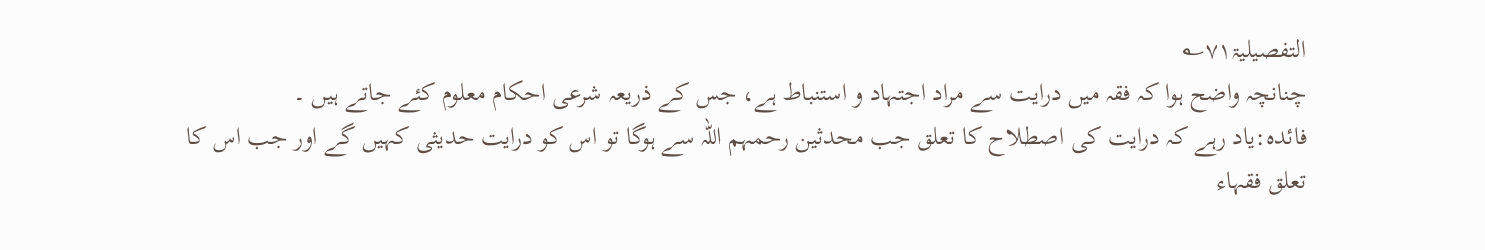التفصیلیۃ۷۱؎
چنانچہ واضح ہوا کہ فقہ میں درایت سے مراد اجتہاد و استنباط ہے، جس کے ذریعہ شرعی احکام معلوم کئے جاتے ہیں ۔
فائدہ:یاد رہے کہ درایت کی اصطلاح کا تعلق جب محدثین رحمہم اللہ سے ہوگا تو اس کو درایت حدیثی کہیں گے اور جب اس کا تعلق فقہاء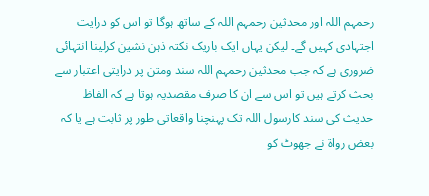رحمہم اللہ اور محدثین رحمہم اللہ کے ساتھ ہوگا تو اس کو درایت اجتہادی کہیں گے۔ لیکن یہاں ایک باریک نکتہ ذہن نشین کرلینا انتہائی ضروری ہے کہ جب محدثین رحمہم اللہ سند ومتن پر درایتی اعتبار سے بحث کرتے ہیں تو اس سے ان کا صرف مقصدیہ ہوتا ہے کہ الفاظ حدیث کی سند کارسول اللہ تک پہنچنا واقعاتی طور پر ثابت ہے یا کہ بعض رواۃ نے جھوٹ کو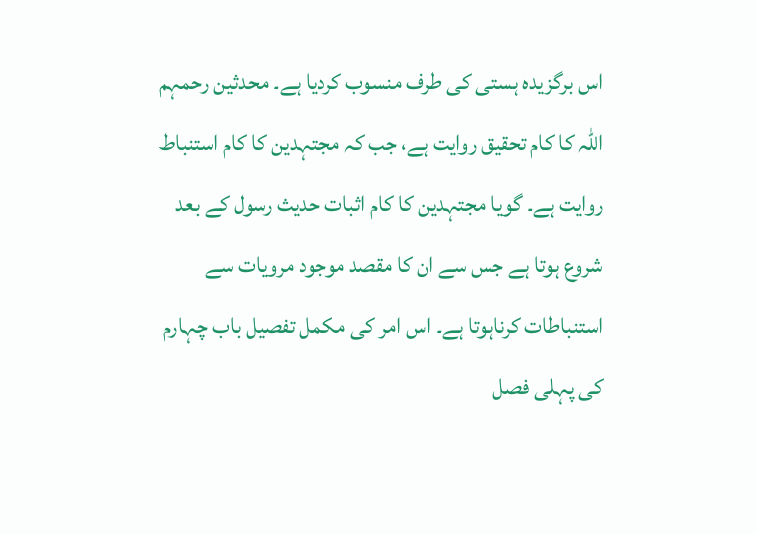اس برگزیدہ ہستی کی طرف منسوب کردیا ہے۔ محدثین رحمہم اللہ کا کام تحقیق روایت ہے، جب کہ مجتہدین کا کام استنباط روایت ہے۔ گویا مجتہدین کا کام اثبات حدیث رسول کے بعد شروع ہوتا ہے جس سے ان کا مقصد موجود مرویات سے استنباطات کرناہوتا ہے۔ اس امر کی مکمل تفصیل باب چہارم کی پہلی فصل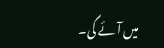میں آئے گی۔